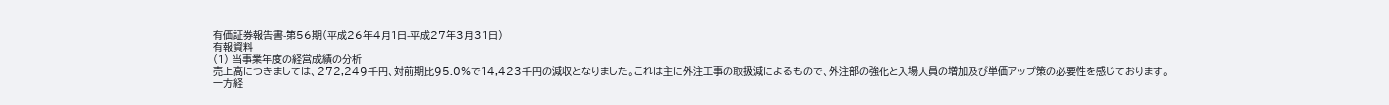有価証券報告書-第56期(平成26年4月1日-平成27年3月31日)
有報資料
(1) 当事業年度の経営成績の分析
売上高につきましては、272,249千円、対前期比95.0%で14,423千円の減収となりました。これは主に外注工事の取扱減によるもので、外注部の強化と入場人員の増加及び単価アップ策の必要性を感じております。
一方経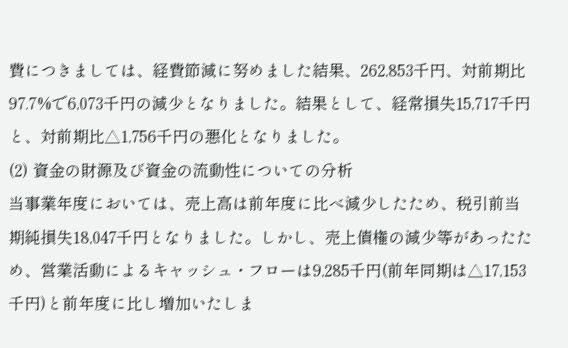費につきましては、経費節減に努めました結果、262,853千円、対前期比97.7%で6,073千円の減少となりました。結果として、経常損失15,717千円と、対前期比△1,756千円の悪化となりました。
(2) 資金の財源及び資金の流動性についての分析
当事業年度においては、売上高は前年度に比べ減少したため、税引前当期純損失18,047千円となりました。しかし、売上債権の減少等があったため、営業活動によるキャッシュ・フローは9,285千円(前年同期は△17,153千円)と前年度に比し増加いたしま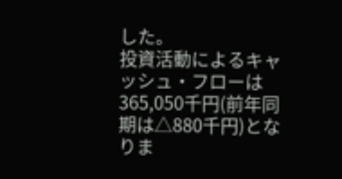した。
投資活動によるキャッシュ・フローは365,050千円(前年同期は△880千円)となりま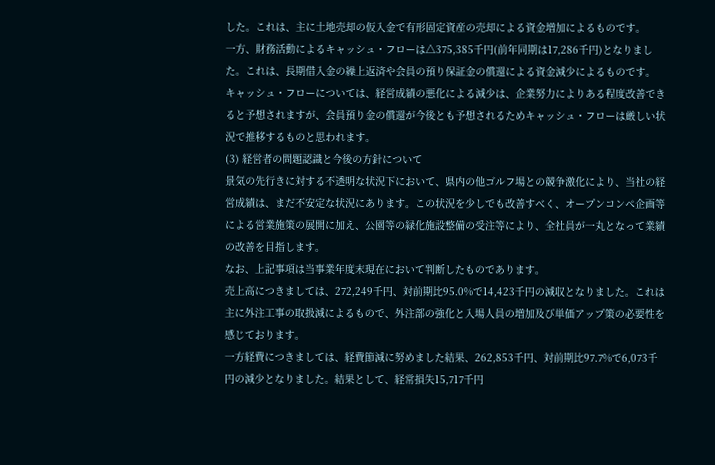した。これは、主に土地売却の仮入金で有形固定資産の売却による資金増加によるものです。
一方、財務活動によるキャッシュ・フローは△375,385千円(前年同期は17,286千円)となりました。これは、長期借入金の繰上返済や会員の預り保証金の償還による資金減少によるものです。
キャッシュ・フローについては、経営成績の悪化による減少は、企業努力によりある程度改善できると予想されますが、会員預り金の償還が今後とも予想されるためキャッシュ・フローは厳しい状況で推移するものと思われます。
(3) 経営者の問題認識と今後の方針について
景気の先行きに対する不透明な状況下において、県内の他ゴルフ場との競争激化により、当社の経営成績は、まだ不安定な状況にあります。この状況を少しでも改善すべく、オープンコンペ企画等による営業施策の展開に加え、公園等の緑化施設整備の受注等により、全社員が一丸となって業績の改善を目指します。
なお、上記事項は当事業年度末現在において判断したものであります。
売上高につきましては、272,249千円、対前期比95.0%で14,423千円の減収となりました。これは主に外注工事の取扱減によるもので、外注部の強化と入場人員の増加及び単価アップ策の必要性を感じております。
一方経費につきましては、経費節減に努めました結果、262,853千円、対前期比97.7%で6,073千円の減少となりました。結果として、経常損失15,717千円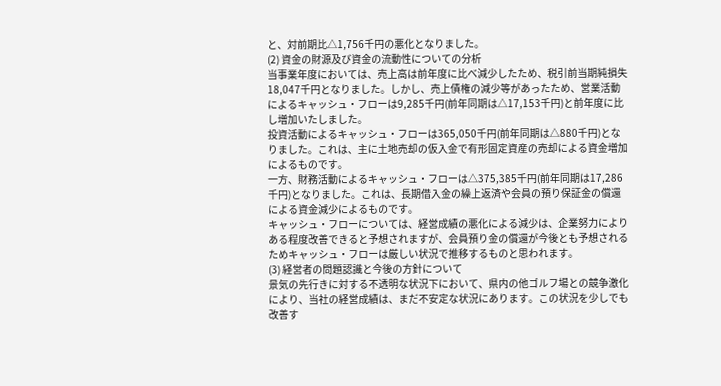と、対前期比△1,756千円の悪化となりました。
(2) 資金の財源及び資金の流動性についての分析
当事業年度においては、売上高は前年度に比べ減少したため、税引前当期純損失18,047千円となりました。しかし、売上債権の減少等があったため、営業活動によるキャッシュ・フローは9,285千円(前年同期は△17,153千円)と前年度に比し増加いたしました。
投資活動によるキャッシュ・フローは365,050千円(前年同期は△880千円)となりました。これは、主に土地売却の仮入金で有形固定資産の売却による資金増加によるものです。
一方、財務活動によるキャッシュ・フローは△375,385千円(前年同期は17,286千円)となりました。これは、長期借入金の繰上返済や会員の預り保証金の償還による資金減少によるものです。
キャッシュ・フローについては、経営成績の悪化による減少は、企業努力によりある程度改善できると予想されますが、会員預り金の償還が今後とも予想されるためキャッシュ・フローは厳しい状況で推移するものと思われます。
(3) 経営者の問題認識と今後の方針について
景気の先行きに対する不透明な状況下において、県内の他ゴルフ場との競争激化により、当社の経営成績は、まだ不安定な状況にあります。この状況を少しでも改善す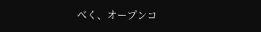べく、オープンコ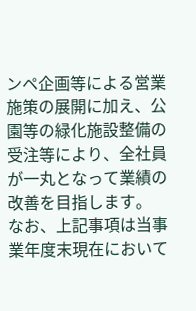ンペ企画等による営業施策の展開に加え、公園等の緑化施設整備の受注等により、全社員が一丸となって業績の改善を目指します。
なお、上記事項は当事業年度末現在において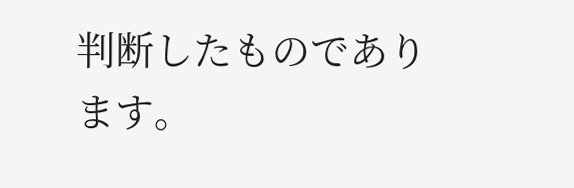判断したものであります。